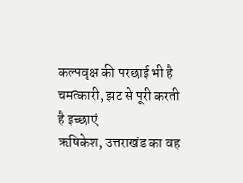कल्पवृक्ष की परछाई भी है चमत्कारी, झट से पूरी करती है इच्छाएं
ऋषिकेश, उत्तराखंड का वह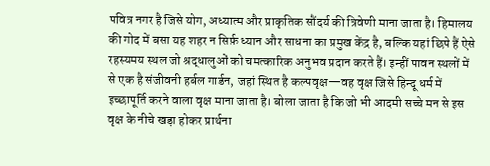पवित्र नगर है जिसे योग, अध्यात्म और प्राकृतिक सौंदर्य की त्रिवेणी माना जाता है। हिमालय की गोद में बसा यह शहर न सिर्फ़ ध्यान और साधना का प्रमुख केंद्र है, बल्कि यहां छिपे हैं ऐसे रहस्यमय स्थल जो श्रद्धालुओं को चमत्कारिक अनुभव प्रदान करते हैं। इन्हीं पावन स्थलों में से एक है संजीवनी हर्बल गार्डन, जहां स्थित है कल्पवृक्ष—वह वृक्ष जिसे हिन्दू धर्म में इच्छापूर्ति करने वाला वृक्ष माना जाता है। बोला जाता है कि जो भी आदमी सच्चे मन से इस वृक्ष के नीचे खड़ा होकर प्रार्थना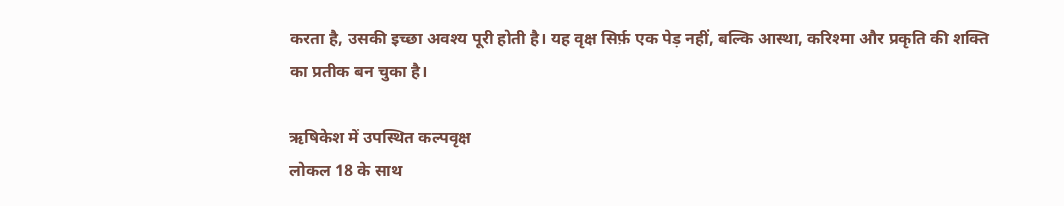करता है, उसकी इच्छा अवश्य पूरी होती है। यह वृक्ष सिर्फ़ एक पेड़ नहीं, बल्कि आस्था, करिश्मा और प्रकृति की शक्ति का प्रतीक बन चुका है।

ऋषिकेश में उपस्थित कल्पवृक्ष
लोकल 18 के साथ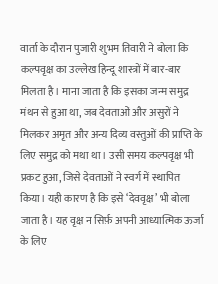वार्ता के दौरान पुजारी शुभम तिवारी ने बोला कि कल्पवृक्ष का उल्लेख हिन्दू शास्त्रों में बार-बार मिलता है। माना जाता है कि इसका जन्म समुद्र मंथन से हुआ था, जब देवताओं और असुरों ने मिलकर अमृत और अन्य दिव्य वस्तुओं की प्राप्ति के लिए समुद्र को मथा था। उसी समय कल्पवृक्ष भी प्रकट हुआ, जिसे देवताओं ने स्वर्ग में स्थापित किया। यही कारण है कि इसे ‘देववृक्ष’ भी बोला जाता है। यह वृक्ष न सिर्फ़ अपनी आध्यात्मिक ऊर्जा के लिए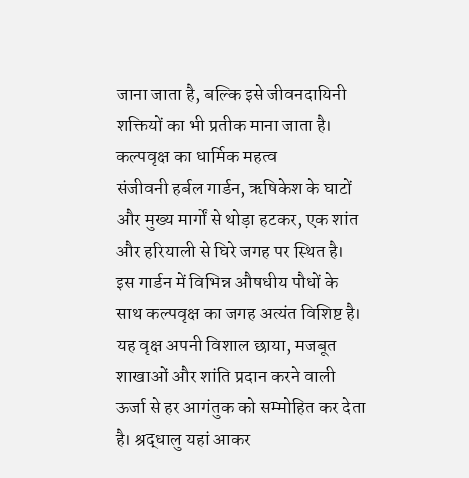जाना जाता है, बल्कि इसे जीवनदायिनी शक्तियों का भी प्रतीक माना जाता है।
कल्पवृक्ष का धार्मिक महत्व
संजीवनी हर्बल गार्डन, ऋषिकेश के घाटों और मुख्य मार्गों से थोड़ा हटकर, एक शांत और हरियाली से घिरे जगह पर स्थित है। इस गार्डन में विभिन्न औषधीय पौधों के साथ कल्पवृक्ष का जगह अत्यंत विशिष्ट है। यह वृक्ष अपनी विशाल छाया, मजबूत शाखाओं और शांति प्रदान करने वाली ऊर्जा से हर आगंतुक को सम्मोहित कर देता है। श्रद्धालु यहां आकर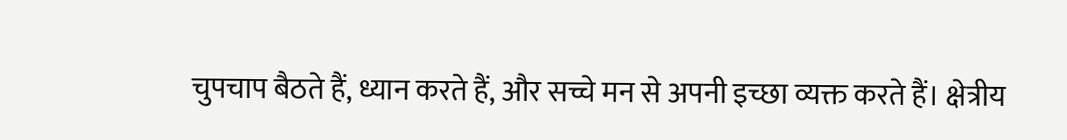चुपचाप बैठते हैं, ध्यान करते हैं, और सच्चे मन से अपनी इच्छा व्यक्त करते हैं। क्षेत्रीय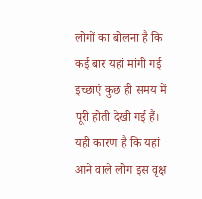लोगों का बोलना है कि कई बार यहां मांगी गई इच्छाएं कुछ ही समय में पूरी होती देखी गई हैं। यही कारण है कि यहां आने वाले लोग इस वृक्ष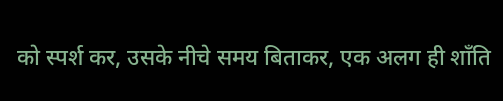को स्पर्श कर, उसके नीचे समय बिताकर, एक अलग ही शाँति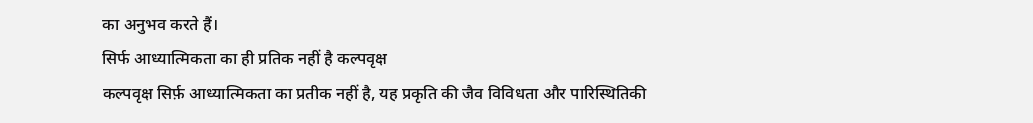का अनुभव करते हैं।
सिर्फ आध्यात्मिकता का ही प्रतिक नहीं है कल्पवृक्ष
कल्पवृक्ष सिर्फ़ आध्यात्मिकता का प्रतीक नहीं है, यह प्रकृति की जैव विविधता और पारिस्थितिकी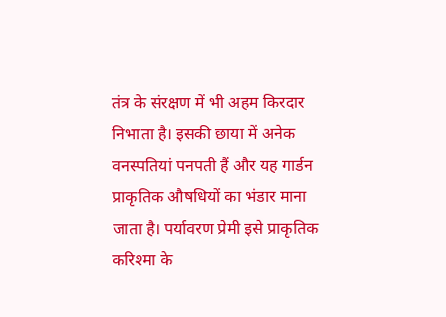तंत्र के संरक्षण में भी अहम किरदार निभाता है। इसकी छाया में अनेक वनस्पतियां पनपती हैं और यह गार्डन प्राकृतिक औषधियों का भंडार माना जाता है। पर्यावरण प्रेमी इसे प्राकृतिक करिश्मा के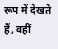रूप में देखते हैं, वहीं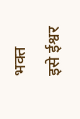भक्त इसे ईश्वर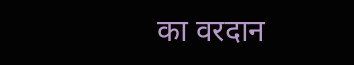का वरदान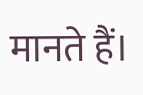मानते हैं।